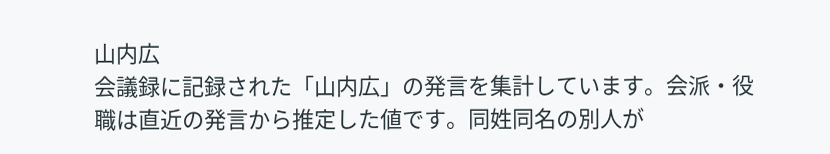山内広
会議録に記録された「山内広」の発言を集計しています。会派・役職は直近の発言から推定した値です。同姓同名の別人が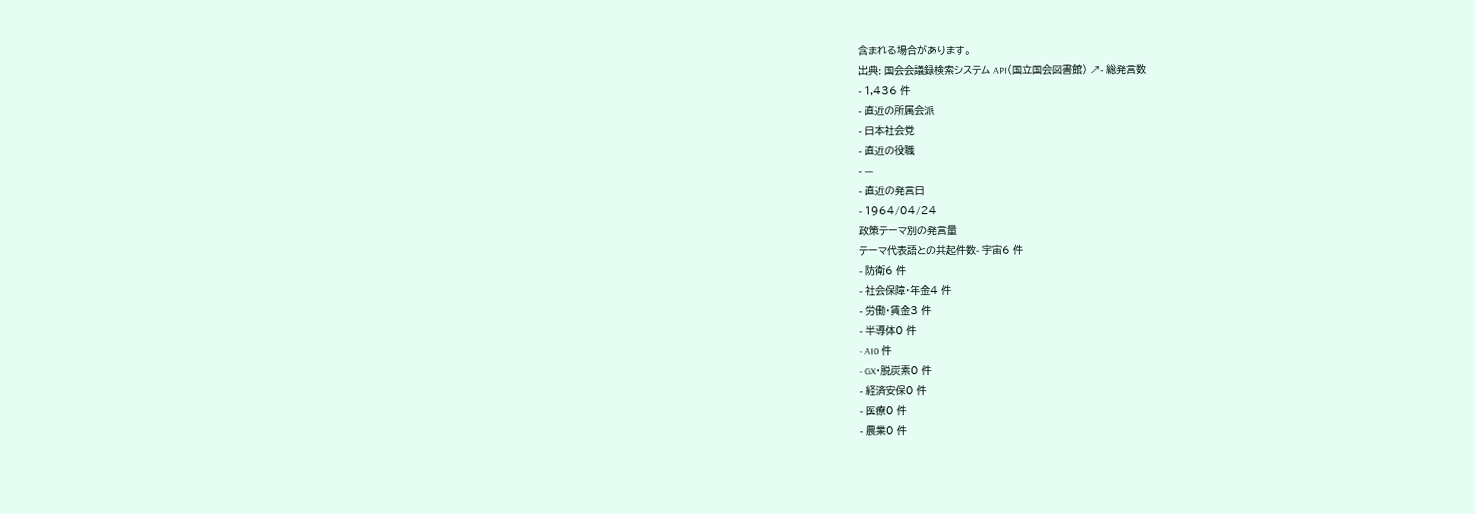含まれる場合があります。
出典: 国会会議録検索システム API(国立国会図書館) ↗- 総発言数
- 1,436 件
- 直近の所属会派
- 日本社会党
- 直近の役職
- —
- 直近の発言日
- 1964/04/24
政策テーマ別の発言量
テーマ代表語との共起件数- 宇宙6 件
- 防衛6 件
- 社会保障・年金4 件
- 労働・賃金3 件
- 半導体0 件
- AI0 件
- GX・脱炭素0 件
- 経済安保0 件
- 医療0 件
- 農業0 件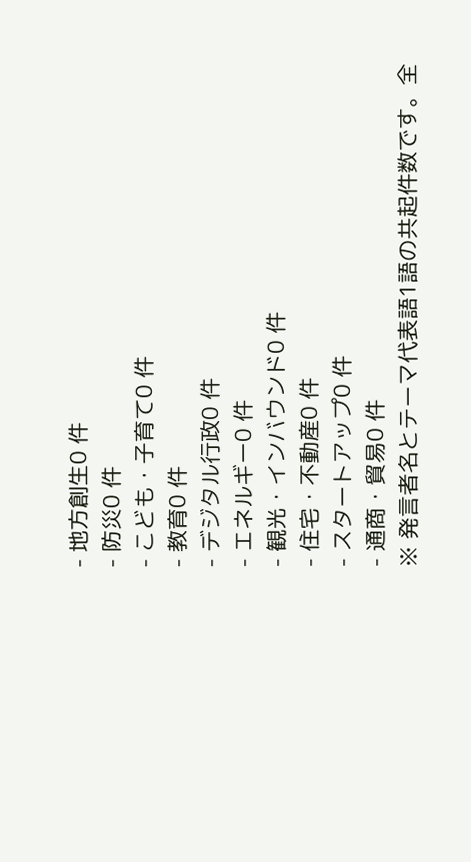- 地方創生0 件
- 防災0 件
- こども・子育て0 件
- 教育0 件
- デジタル行政0 件
- エネルギー0 件
- 観光・インバウンド0 件
- 住宅・不動産0 件
- スタートアップ0 件
- 通商・貿易0 件
※ 発言者名とテーマ代表語1語の共起件数です。全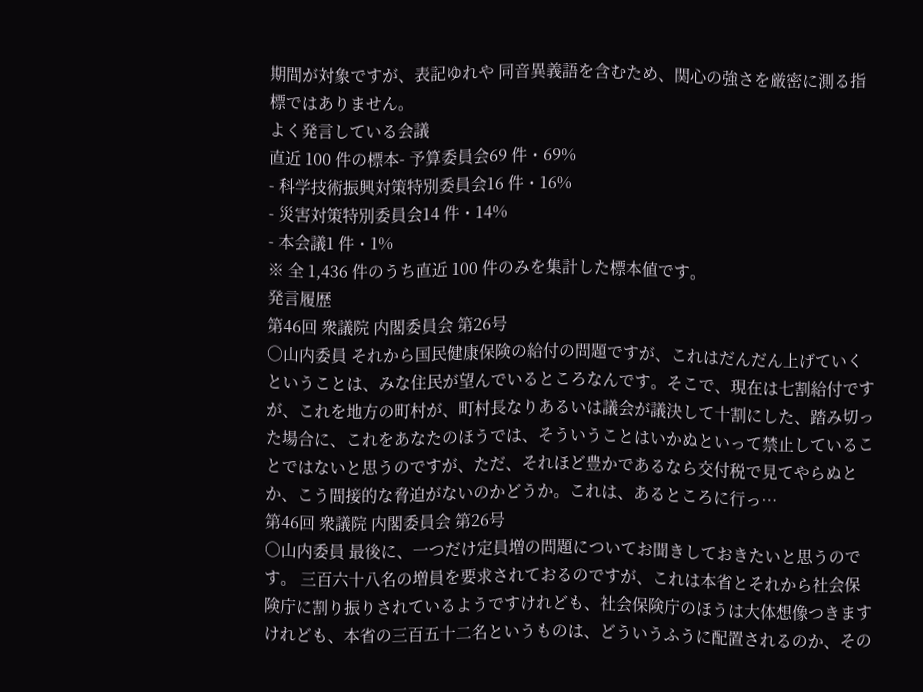期間が対象ですが、表記ゆれや 同音異義語を含むため、関心の強さを厳密に測る指標ではありません。
よく発言している会議
直近 100 件の標本- 予算委員会69 件・69%
- 科学技術振興対策特別委員会16 件・16%
- 災害対策特別委員会14 件・14%
- 本会議1 件・1%
※ 全 1,436 件のうち直近 100 件のみを集計した標本値です。
発言履歴
第46回 衆議院 内閣委員会 第26号
○山内委員 それから国民健康保険の給付の問題ですが、これはだんだん上げていくということは、みな住民が望んでいるところなんです。そこで、現在は七割給付ですが、これを地方の町村が、町村長なりあるいは議会が議決して十割にした、踏み切った場合に、これをあなたのほうでは、そういうことはいかぬといって禁止していることではないと思うのですが、ただ、それほど豊かであるなら交付税で見てやらぬとか、こう間接的な脅迫がないのかどうか。これは、あるところに行っ…
第46回 衆議院 内閣委員会 第26号
○山内委員 最後に、一つだけ定員増の問題についてお聞きしておきたいと思うのです。 三百六十八名の増員を要求されておるのですが、これは本省とそれから社会保険庁に割り振りされているようですけれども、社会保険庁のほうは大体想像つきますけれども、本省の三百五十二名というものは、どういうふうに配置されるのか、その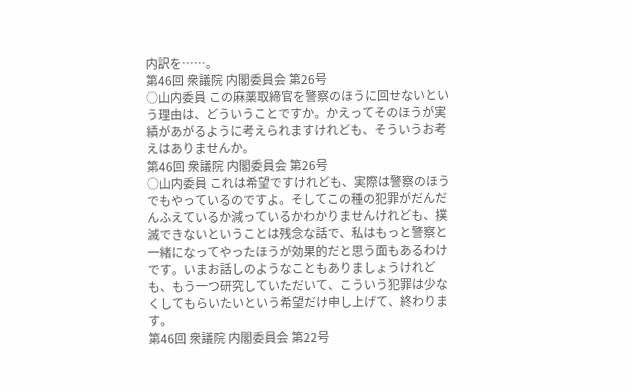内訳を……。
第46回 衆議院 内閣委員会 第26号
○山内委員 この麻薬取締官を警察のほうに回せないという理由は、どういうことですか。かえってそのほうが実績があがるように考えられますけれども、そういうお考えはありませんか。
第46回 衆議院 内閣委員会 第26号
○山内委員 これは希望ですけれども、実際は警察のほうでもやっているのですよ。そしてこの種の犯罪がだんだんふえているか減っているかわかりませんけれども、撲滅できないということは残念な話で、私はもっと警察と一緒になってやったほうが効果的だと思う面もあるわけです。いまお話しのようなこともありましょうけれども、もう一つ研究していただいて、こういう犯罪は少なくしてもらいたいという希望だけ申し上げて、終わります。
第46回 衆議院 内閣委員会 第22号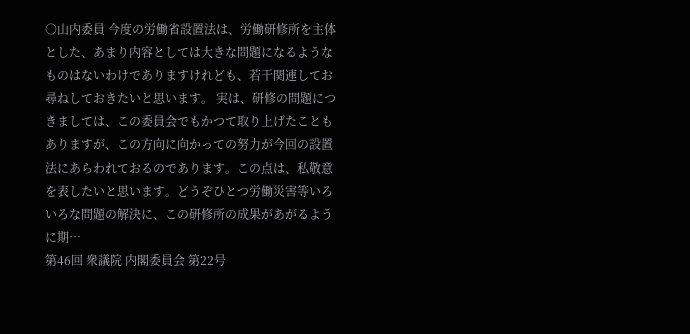○山内委員 今度の労働省設置法は、労働研修所を主体とした、あまり内容としては大きな問題になるようなものはないわけでありますけれども、若干関連してお尋ねしておきたいと思います。 実は、研修の問題につきましては、この委員会でもかつて取り上げたこともありますが、この方向に向かっての努力が今回の設置法にあらわれておるのであります。この点は、私敬意を表したいと思います。どうぞひとつ労働災害等いろいろな問題の解決に、この研修所の成果があがるように期…
第46回 衆議院 内閣委員会 第22号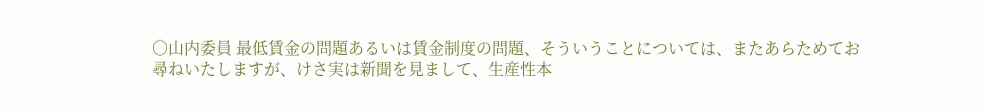○山内委員 最低賃金の問題あるいは賃金制度の問題、そういうことについては、またあらためてお尋ねいたしますが、けさ実は新聞を見まして、生産性本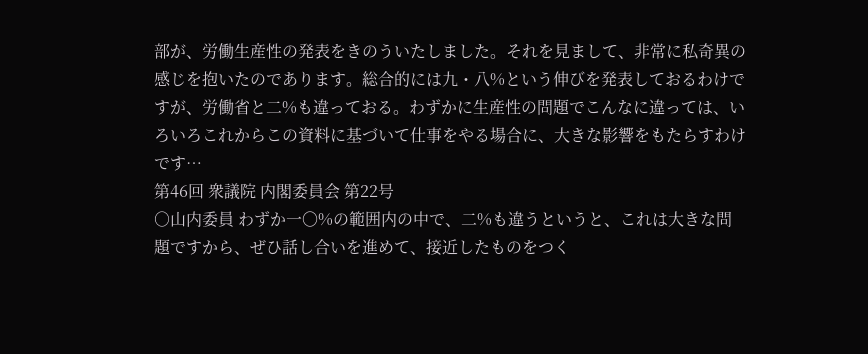部が、労働生産性の発表をきのういたしました。それを見まして、非常に私奇異の感じを抱いたのであります。総合的には九・八%という伸びを発表しておるわけですが、労働省と二%も違っておる。わずかに生産性の問題でこんなに違っては、いろいろこれからこの資料に基づいて仕事をやる場合に、大きな影響をもたらすわけです…
第46回 衆議院 内閣委員会 第22号
○山内委員 わずか一〇%の範囲内の中で、二%も違うというと、これは大きな問題ですから、ぜひ話し合いを進めて、接近したものをつく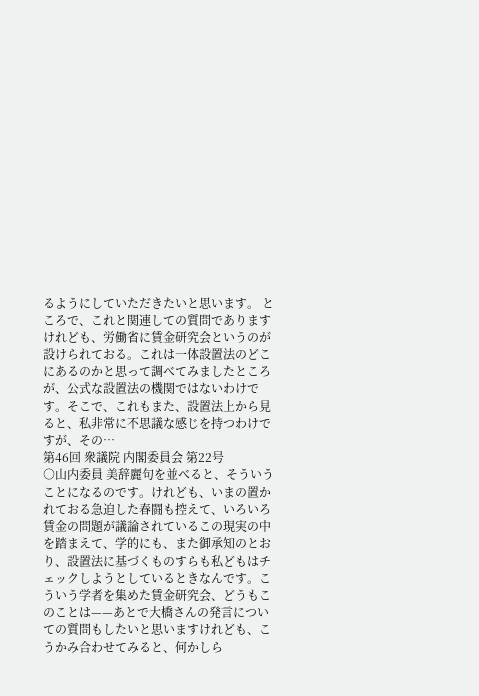るようにしていただきたいと思います。 ところで、これと関連しての質問でありますけれども、労働省に賃金研究会というのが設けられておる。これは一体設置法のどこにあるのかと思って調べてみましたところが、公式な設置法の機関ではないわけです。そこで、これもまた、設置法上から見ると、私非常に不思議な感じを持つわけですが、その…
第46回 衆議院 内閣委員会 第22号
○山内委員 美辞麗句を並べると、そういうことになるのです。けれども、いまの置かれておる急迫した春闘も控えて、いろいろ賃金の問題が議論されているこの現実の中を踏まえて、学的にも、また御承知のとおり、設置法に基づくものすらも私どもはチェックしようとしているときなんです。こういう学者を集めた賃金研究会、どうもこのことは——あとで大橋さんの発言についての質問もしたいと思いますけれども、こうかみ合わせてみると、何かしら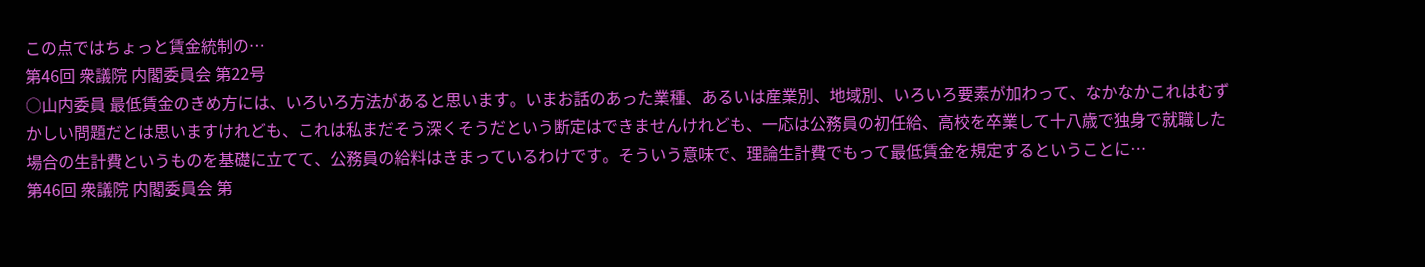この点ではちょっと賃金統制の…
第46回 衆議院 内閣委員会 第22号
○山内委員 最低賃金のきめ方には、いろいろ方法があると思います。いまお話のあった業種、あるいは産業別、地域別、いろいろ要素が加わって、なかなかこれはむずかしい問題だとは思いますけれども、これは私まだそう深くそうだという断定はできませんけれども、一応は公務員の初任給、高校を卒業して十八歳で独身で就職した場合の生計費というものを基礎に立てて、公務員の給料はきまっているわけです。そういう意味で、理論生計費でもって最低賃金を規定するということに…
第46回 衆議院 内閣委員会 第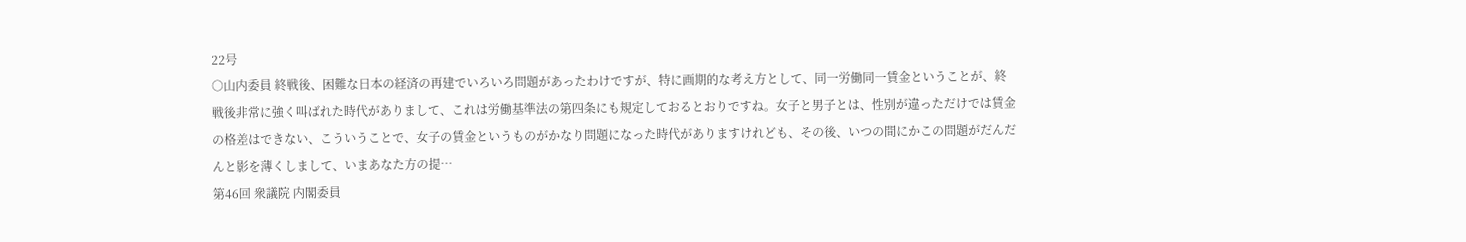22号
○山内委員 終戦後、困難な日本の経済の再建でいろいろ問題があったわけですが、特に画期的な考え方として、同一労働同一賃金ということが、終戦後非常に強く叫ばれた時代がありまして、これは労働基準法の第四条にも規定しておるとおりですね。女子と男子とは、性別が違っただけでは賃金の格差はできない、こういうことで、女子の賃金というものがかなり問題になった時代がありますけれども、その後、いつの間にかこの問題がだんだんと影を薄くしまして、いまあなた方の提…
第46回 衆議院 内閣委員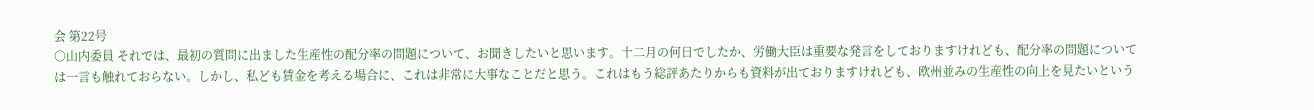会 第22号
○山内委員 それでは、最初の質問に出ました生産性の配分率の問題について、お聞きしたいと思います。十二月の何日でしたか、労働大臣は重要な発言をしておりますけれども、配分率の問題については一言も触れておらない。しかし、私ども賃金を考える場合に、これは非常に大事なことだと思う。これはもう総評あたりからも資料が出ておりますけれども、欧州並みの生産性の向上を見たいという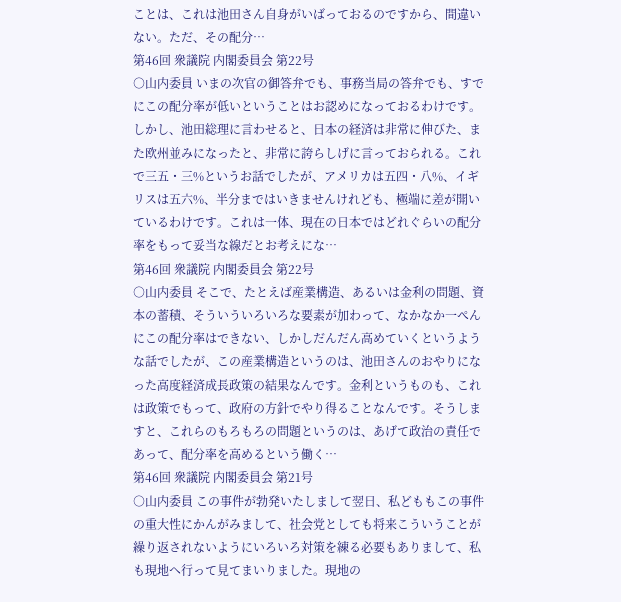ことは、これは池田さん自身がいばっておるのですから、間違いない。ただ、その配分…
第46回 衆議院 内閣委員会 第22号
○山内委員 いまの次官の御答弁でも、事務当局の答弁でも、すでにこの配分率が低いということはお認めになっておるわけです。しかし、池田総理に言わせると、日本の経済は非常に伸びた、また欧州並みになったと、非常に誇らしげに言っておられる。これで三五・三%というお話でしたが、アメリカは五四・八%、イギリスは五六%、半分まではいきませんけれども、極端に差が開いているわけです。これは一体、現在の日本ではどれぐらいの配分率をもって妥当な線だとお考えにな…
第46回 衆議院 内閣委員会 第22号
○山内委員 そこで、たとえば産業構造、あるいは金利の問題、資本の蓄積、そういういろいろな要素が加わって、なかなか一ぺんにこの配分率はできない、しかしだんだん高めていくというような話でしたが、この産業構造というのは、池田さんのおやりになった高度経済成長政策の結果なんです。金利というものも、これは政策でもって、政府の方針でやり得ることなんです。そうしますと、これらのもろもろの問題というのは、あげて政治の責任であって、配分率を高めるという働く…
第46回 衆議院 内閣委員会 第21号
○山内委員 この事件が勃発いたしまして翌日、私どももこの事件の重大性にかんがみまして、社会党としても将来こういうことが繰り返されないようにいろいろ対策を練る必要もありまして、私も現地へ行って見てまいりました。現地の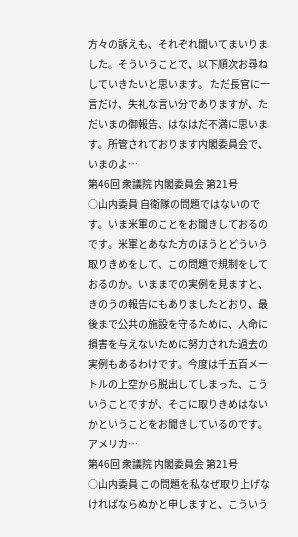方々の訴えも、それぞれ聞いてまいりました。そういうことで、以下順次お尋ねしていきたいと思います。 ただ長官に一言だけ、失礼な言い分でありますが、ただいまの御報告、はなはだ不満に思います。所管されております内閣委員会で、いまのよ…
第46回 衆議院 内閣委員会 第21号
○山内委員 自衛隊の問題ではないのです。いま米軍のことをお聞きしておるのです。米軍とあなた方のほうとどういう取りきめをして、この問題で規制をしておるのか。いままでの実例を見ますと、きのうの報告にもありましたとおり、最後まで公共の施設を守るために、人命に損害を与えないために努力された過去の実例もあるわけです。今度は千五百メートルの上空から脱出してしまった、こういうことですが、そこに取りきめはないかということをお聞きしているのです。アメリカ…
第46回 衆議院 内閣委員会 第21号
○山内委員 この問題を私なぜ取り上げなければならぬかと申しますと、こういう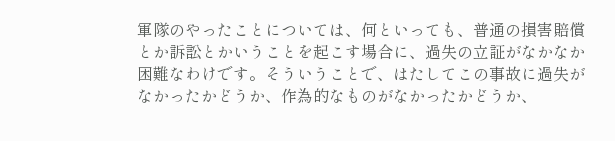軍隊のやったことについては、何といっても、普通の損害賠償とか訴訟とかいうことを起こす場合に、過失の立証がなかなか困難なわけです。そういうことで、はたしてこの事故に過失がなかったかどうか、作為的なものがなかったかどうか、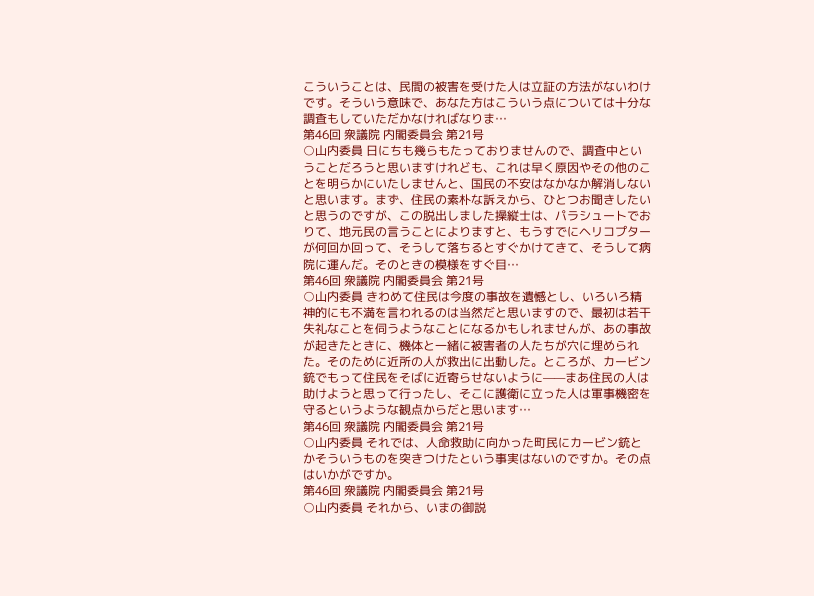こういうことは、民間の被害を受けた人は立証の方法がないわけです。そういう意味で、あなた方はこういう点については十分な調査もしていただかなければなりま…
第46回 衆議院 内閣委員会 第21号
○山内委員 日にちも幾らもたっておりませんので、調査中ということだろうと思いますけれども、これは早く原因やその他のことを明らかにいたしませんと、国民の不安はなかなか解消しないと思います。まず、住民の素朴な訴えから、ひとつお聞きしたいと思うのですが、この脱出しました操縦士は、パラシュートでおりて、地元民の言うことによりますと、もうすでにヘリコプターが何回か回って、そうして落ちるとすぐかけてきて、そうして病院に運んだ。そのときの模様をすぐ目…
第46回 衆議院 内閣委員会 第21号
○山内委員 きわめて住民は今度の事故を遺憾とし、いろいろ精神的にも不満を言われるのは当然だと思いますので、最初は若干失礼なことを伺うようなことになるかもしれませんが、あの事故が起きたときに、機体と一緒に被害者の人たちが穴に埋められた。そのために近所の人が救出に出動した。ところが、カービン銃でもって住民をそばに近寄らせないように——まあ住民の人は助けようと思って行ったし、そこに護衛に立った人は軍事機密を守るというような観点からだと思います…
第46回 衆議院 内閣委員会 第21号
○山内委員 それでは、人命救助に向かった町民にカービン銃とかそういうものを突きつけたという事実はないのですか。その点はいかがですか。
第46回 衆議院 内閣委員会 第21号
○山内委員 それから、いまの御説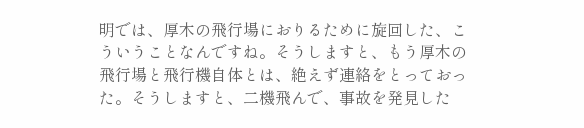明では、厚木の飛行場におりるために旋回した、こういうことなんですね。そうしますと、もう厚木の飛行場と飛行機自体とは、絶えず連絡をとっておった。そうしますと、二機飛んで、事故を発見した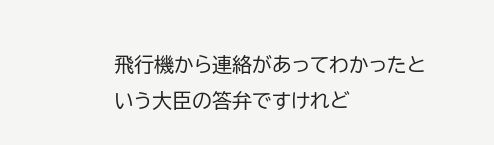飛行機から連絡があってわかったという大臣の答弁ですけれど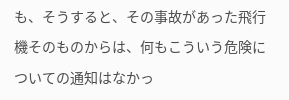も、そうすると、その事故があった飛行機そのものからは、何もこういう危険についての通知はなかっ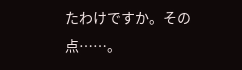たわけですか。その点……。